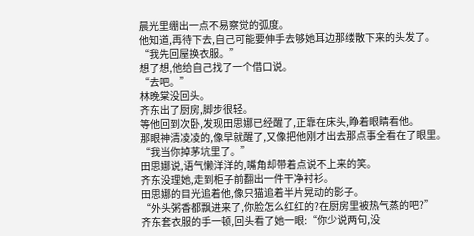晨光里绷出一点不易察觉的弧度。
他知道,再待下去,自己可能要伸手去够她耳边那缕散下来的头发了。
“我先回屋换衣服。”
想了想,他给自己找了一个借口说。
“去吧。”
林晚棠没回头。
齐东出了厨房,脚步很轻。
等他回到次卧,发现田思娜已经醒了,正靠在床头,睁着眼睛看他。
那眼神清凌凌的,像早就醒了,又像把他刚才出去那点事全看在了眼里。
“我当你掉茅坑里了。”
田思娜说,语气懒洋洋的,嘴角却带着点说不上来的笑。
齐东没理她,走到柜子前翻出一件干净衬衫。
田思娜的目光追着他,像只猫追着半片晃动的影子。
“外头粥香都飘进来了,你脸怎么红红的?在厨房里被热气蒸的吧?”
齐东套衣服的手一顿,回头看了她一眼:“你少说两句,没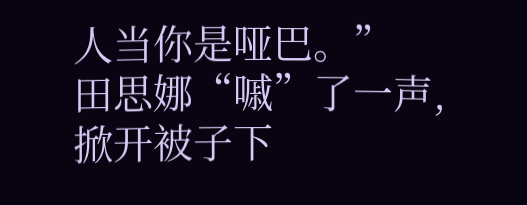人当你是哑巴。”
田思娜“嘁”了一声,掀开被子下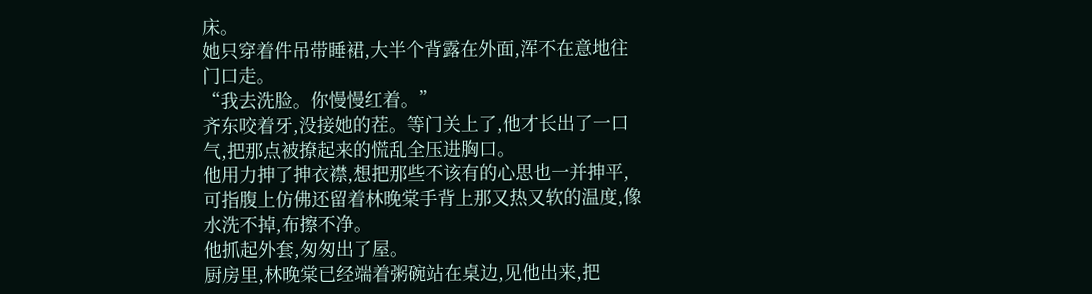床。
她只穿着件吊带睡裙,大半个背露在外面,浑不在意地往门口走。
“我去洗脸。你慢慢红着。”
齐东咬着牙,没接她的茬。等门关上了,他才长出了一口气,把那点被撩起来的慌乱全压进胸口。
他用力抻了抻衣襟,想把那些不该有的心思也一并抻平,可指腹上仿佛还留着林晚棠手背上那又热又软的温度,像水洗不掉,布擦不净。
他抓起外套,匆匆出了屋。
厨房里,林晚棠已经端着粥碗站在桌边,见他出来,把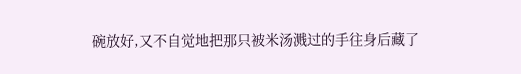碗放好,又不自觉地把那只被米汤溅过的手往身后藏了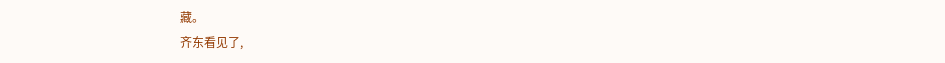藏。
齐东看见了,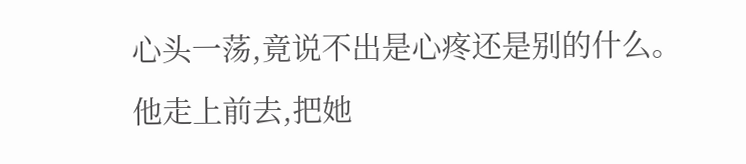心头一荡,竟说不出是心疼还是别的什么。
他走上前去,把她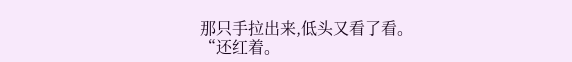那只手拉出来,低头又看了看。
“还红着。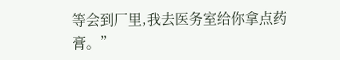等会到厂里,我去医务室给你拿点药膏。”